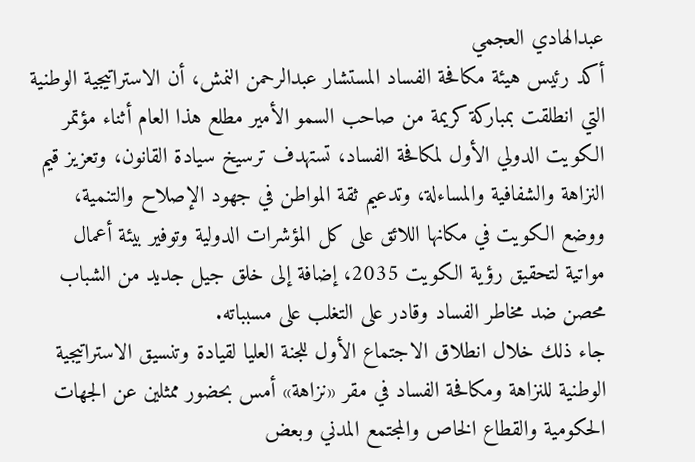عبدالهادي العجمي
أكد رئيس هيئة مكافحة الفساد المستشار عبدالرحمن النمش، أن الاستراتيجية الوطنية التي انطلقت بمباركة كريمة من صاحب السمو الأمير مطلع هذا العام أثناء مؤتمر الكويت الدولي الأول لمكافحة الفساد، تستهدف ترسيخ سيادة القانون، وتعزيز قيم النزاهة والشفافية والمساءلة، وتدعيم ثقة المواطن في جهود الإصلاح والتنمية، ووضع الكويت في مكانها اللائق على كل المؤشرات الدولية وتوفير بيئة أعمال مواتية لتحقيق رؤية الكويت 2035، إضافة إلى خلق جيل جديد من الشباب محصن ضد مخاطر الفساد وقادر على التغلب على مسبباته.
جاء ذلك خلال انطلاق الاجتماع الأول للجنة العليا لقيادة وتنسيق الاستراتيجية الوطنية للنزاهة ومكافحة الفساد في مقر «نزاهة» أمس بحضور ممثلين عن الجهات الحكومية والقطاع الخاص والمجتمع المدني وبعض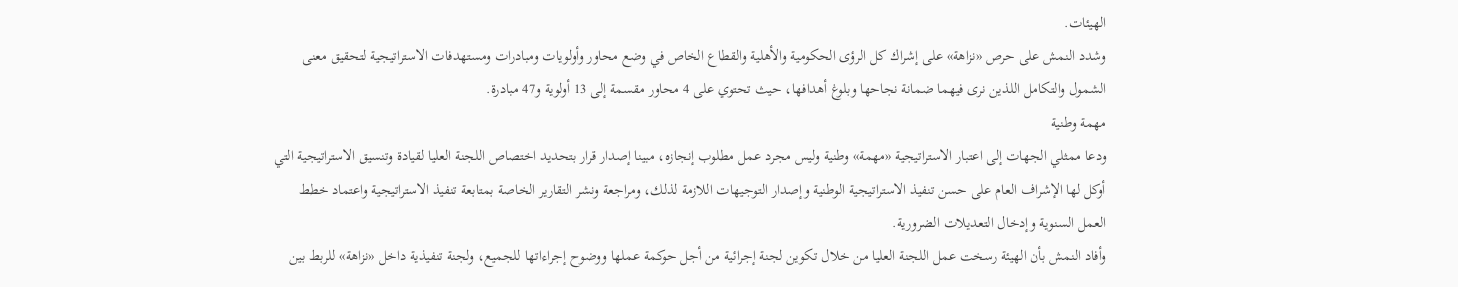الهيئات.
وشدد النمش على حرص «نزاهة» على إشراك كل الرؤى الحكومية والأهلية والقطاع الخاص في وضع محاور وأولويات ومبادرات ومستهدفات الاستراتيجية لتحقيق معنى الشمول والتكامل اللذين نرى فيهما ضمانة نجاحها وبلوغ أهدافها، حيث تحتوي على 4 محاور مقسمة إلى 13 أولوية و47 مبادرة.
مهمة وطنية
ودعا ممثلي الجهات إلى اعتبار الاستراتيجية «مهمة» وطنية وليس مجرد عمل مطلوب إنجازه، مبينا إصدار قرار بتحديد اختصاص اللجنة العليا لقيادة وتنسيق الاستراتيجية التي أوكل لها الإشراف العام على حسن تنفيذ الاستراتيجية الوطنية وإصدار التوجيهات اللازمة لذلك، ومراجعة ونشر التقارير الخاصة بمتابعة تنفيذ الاستراتيجية واعتماد خطط العمل السنوية وإدخال التعديلات الضرورية.
وأفاد النمش بأن الهيئة رسخت عمل اللجنة العليا من خلال تكوين لجنة إجرائية من أجل حوكمة عملها ووضوح إجراءاتها للجميع، ولجنة تنفيذية داخل «نزاهة» للربط بين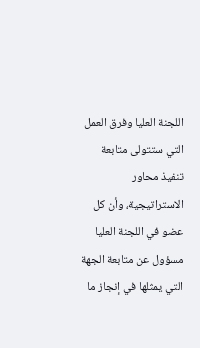اللجنة العليا وفرق العمل التي ستتولى متابعة تنفيذ محاور الاستراتيجية، وأن كل عضو في اللجنة العليا مسؤول عن متابعة الجهة التي يمثلها في إنجاز ما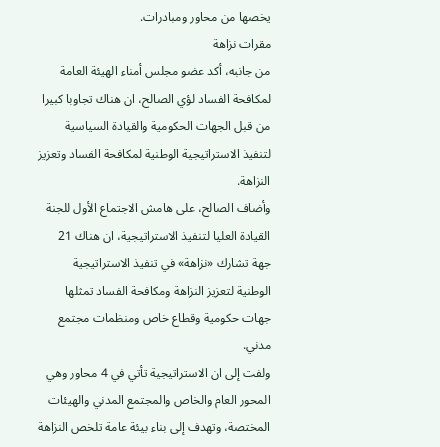يخصها من محاور ومبادرات.
مقرات نزاهة
من جانبه، أكد عضو مجلس أمناء الهيئة العامة لمكافحة الفساد لؤي الصالح، ان هناك تجاوبا كبيرا من قبل الجهات الحكومية والقيادة السياسية لتنفيذ الاستراتيجية الوطنية لمكافحة الفساد وتعزيز النزاهة.
وأضاف الصالح، على هامش الاجتماع الأول للجنة القيادة العليا لتنفيذ الاستراتيجية، ان هناك 21 جهة تشارك «نزاهة» في تنفيذ الاستراتيجية الوطنية لتعزيز النزاهة ومكافحة الفساد تمثلها جهات حكومية وقطاع خاص ومنظمات مجتمع مدني.
ولفت إلى ان الاستراتيجية تأتي في 4 محاور وهي المحور العام والخاص والمجتمع المدني والهيئات المختصة، وتهدف إلى بناء بيئة عامة تلخص النزاهة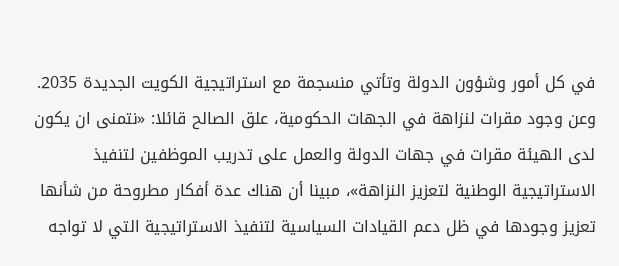في كل أمور وشؤون الدولة وتأتي منسجمة مع استراتيجية الكويت الجديدة 2035.
وعن وجود مقرات لنزاهة في الجهات الحكومية، علق الصالح قائلا: «نتمنى ان يكون لدى الهيئة مقرات في جهات الدولة والعمل على تدريب الموظفين لتنفيذ الاستراتيجية الوطنية لتعزيز النزاهة»، مبينا أن هناك عدة أفكار مطروحة من شأنها تعزيز وجودها في ظل دعم القيادات السياسية لتنفيذ الاستراتيجية التي لا تواجه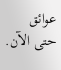عوائق حتى الآن.